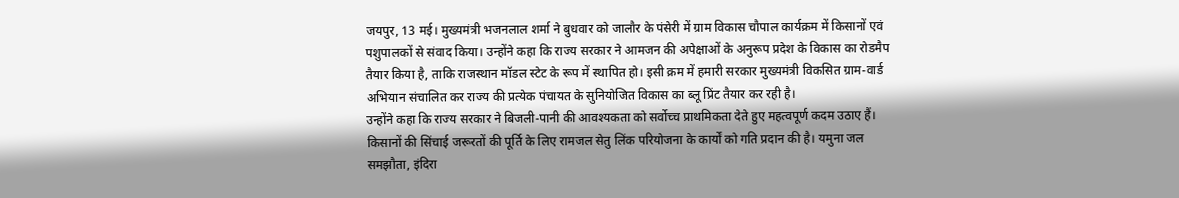जयपुर, 13 मई। मुख्यमंत्री भजनलाल शर्मा ने बुधवार को जालौर के पंसेरी में ग्राम विकास चौपाल कार्यक्रम में किसानों एवं पशुपालकों से संवाद किया। उन्होंने कहा कि राज्य सरकार ने आमजन की अपेक्षाओं के अनुरूप प्रदेश के विकास का रोडमैप तैयार किया है, ताकि राजस्थान मॉडल स्टेट के रूप में स्थापित हो। इसी क्रम में हमारी सरकार मुख्यमंत्री विकसित ग्राम-वार्ड अभियान संचालित कर राज्य की प्रत्येक पंचायत के सुनियोजित विकास का ब्लू प्रिंट तैयार कर रही है।
उन्होंने कहा कि राज्य सरकार ने बिजली-पानी की आवश्यकता को सर्वोच्च प्राथमिकता देते हुए महत्वपूर्ण कदम उठाए हैं। किसानों की सिंचाई जरूरतों की पूर्ति के लिए रामजल सेतु लिंक परियोजना के कार्यों को गति प्रदान की है। यमुना जल समझौता, इंदिरा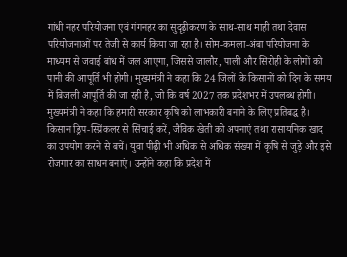गांधी नहर परियोजना एवं गंगनहर का सुदृढ़ीकरण के साथ-साथ माही तथा देवास परियोजनाओं पर तेजी से कार्य किया जा रहा है। सोम-कमला-अंबा परियोजना के माध्यम से जवाई बांध में जल आएगा, जिससे जालौर, पाली और सिरोही के लोगों को पानी की आपूर्ति भी होगी। मुख्यमंत्री ने कहा कि 24 जिलों के किसानों को दिन के समय में बिजली आपूर्ति की जा रही है, जो कि वर्ष 2027 तक प्रदेशभर में उपलब्ध होगी।
मुख्यमंत्री ने कहा कि हमारी सरकार कृषि को लाभकारी बनाने के लिए प्रतिबद्ध है। किसान ड्रिप-स्प्रिंकलर से सिंचाई करें, जैविक खेती को अपनाएं तथा रासायनिक खाद का उपयोग करने से बचें। युवा पीढ़ी भी अधिक से अधिक संख्या में कृषि से जुड़े और इसे रोजगार का साधन बनाएं। उन्होंने कहा कि प्रदेश में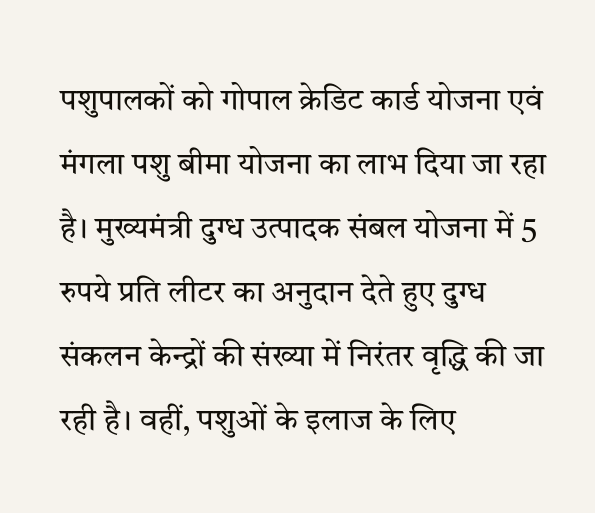पशुपालकों को गोपाल क्रेडिट कार्ड योजना एवं मंगला पशु बीमा योजना का लाभ दिया जा रहा है। मुख्यमंत्री दुग्ध उत्पादक संबल योजना में 5 रुपये प्रति लीटर का अनुदान देते हुए दुग्ध संकलन केन्द्रों की संख्या में निरंतर वृद्धि की जा रही है। वहीं, पशुओं के इलाज के लिए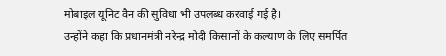मोबाइल यूनिट वैन की सुविधा भी उपलब्ध करवाई गई है।
उन्होंने कहा कि प्रधानमंत्री नरेन्द्र मोदी किसानों के कल्याण के लिए समर्पित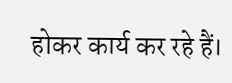होकर कार्य कर रहे हैं।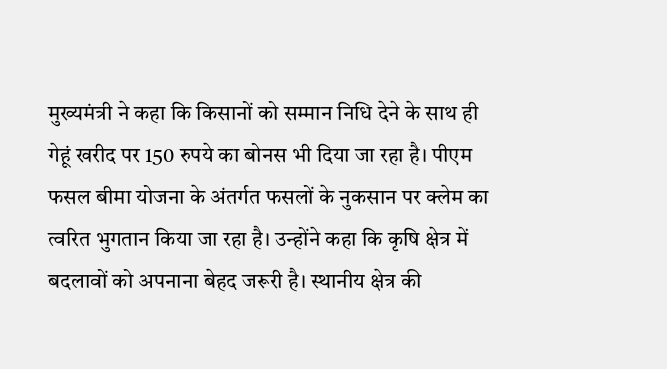मुख्यमंत्री ने कहा कि किसानों को सम्मान निधि देने के साथ ही गेहूं खरीद पर 150 रुपये का बोनस भी दिया जा रहा है। पीएम फसल बीमा योजना के अंतर्गत फसलों के नुकसान पर क्लेम का त्वरित भुगतान किया जा रहा है। उन्होंने कहा कि कृषि क्षेत्र में बदलावों को अपनाना बेहद जरूरी है। स्थानीय क्षेत्र की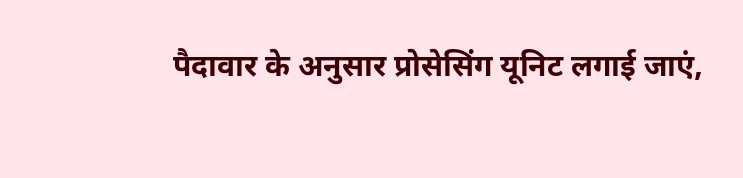पैदावार के अनुसार प्रोसेसिंग यूनिट लगाई जाएं,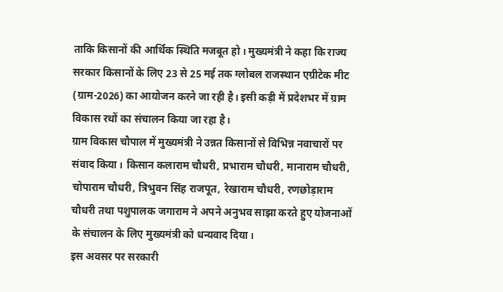ताकि किसानों की आर्थिक स्थिति मजबूत हो। मुख्यमंत्री ने कहा कि राज्य सरकार किसानों के लिए 23 से 25 मई तक ग्लोबल राजस्थान एग्रीटेक मीट (ग्राम-2026) का आयोजन करने जा रही है। इसी कड़ी में प्रदेशभर में ग्राम विकास रथों का संचालन किया जा रहा है।
ग्राम विकास चौपाल में मुख्यमंत्री ने उन्नत किसानों से विभिन्न नवाचारों पर संवाद किया। किसान कलाराम चौधरी, प्रभाराम चौधरी, मानाराम चौधरी, चोपाराम चौधरी, त्रिभुवन सिंह राजपूत, रेखाराम चौधरी, रणछोड़ाराम चौधरी तथा पशुपालक जगाराम ने अपने अनुभव साझा करते हुए योजनाओं के संचालन के लिए मुख्यमंत्री को धन्यवाद दिया।
इस अवसर पर सरकारी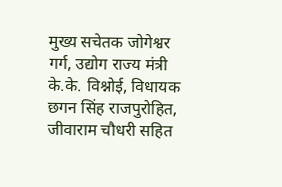मुख्य सचेतक जोगेश्वर गर्ग, उद्योग राज्य मंत्री के.के. विश्नोई, विधायक छगन सिंह राजपुरोहित, जीवाराम चौधरी सहित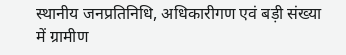स्थानीय जनप्रतिनिधि, अधिकारीगण एवं बड़ी संख्या में ग्रामीण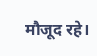मौजूद रहे।